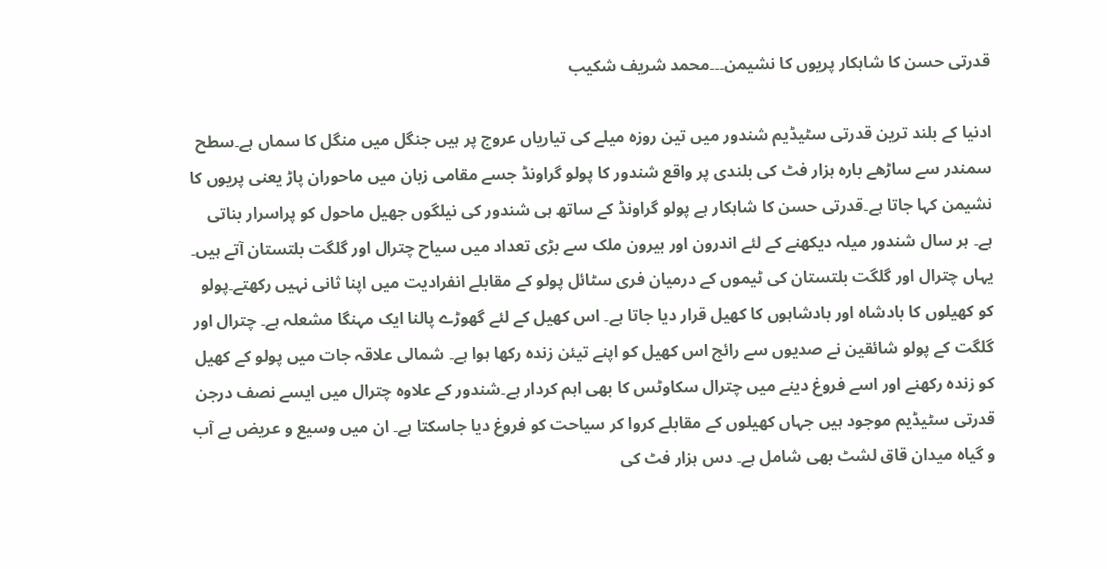قدرتی حسن کا شاہکار پریوں کا نشیمن۔۔۔محمد شریف شکیب

ادنیا کے بلند ترین قدرتی سٹیڈیم شندور میں تین روزہ میلے کی تیاریاں عروج پر ہیں جنگل میں منگل کا سماں ہے۔سطح سمندر سے ساڑھے بارہ ہزار فٹ کی بلندی پر واقع شندور کا پولو گراونڈ جسے مقامی زبان میں ماحوران پاڑ یعنی پریوں کا نشیمن کہا جاتا ہے۔قدرتی حسن کا شاہکار ہے پولو گراونڈ کے ساتھ ہی شندور کی نیلگوں جھیل ماحول کو پراسرار بناتی ہے۔ ہر سال شندور میلہ دیکھنے کے لئے اندرون اور بیرون ملک سے بڑی تعداد میں سیاح چترال اور گلگت بلتستان آتے ہیں۔ یہاں چترال اور گلگت بلتستان کی ٹیموں کے درمیان فری سٹائل پولو کے مقابلے انفرادیت میں اپنا ثانی نہیں رکھتے۔پولو کو کھیلوں کا بادشاہ اور بادشاہوں کا کھیل قرار دیا جاتا ہے۔ اس کھیل کے لئے گھوڑے پالنا ایک مہنگا مشعلہ ہے۔ چترال اور گلگت کے پولو شائقین نے صدیوں سے رائج اس کھیل کو اپنے تیئن زندہ رکھا ہوا ہے۔ شمالی علاقہ جات میں پولو کے کھیل کو زندہ رکھنے اور اسے فروغ دینے میں چترال سکاوٹس کا بھی اہم کردار ہے۔شندور کے علاوہ چترال میں ایسے نصف درجن قدرتی سٹیڈیم موجود ہیں جہاں کھیلوں کے مقابلے کروا کر سیاحت کو فروغ دیا جاسکتا ہے۔ ان میں وسیع و عریض بے آب و گیاہ میدان قاق لشٹ بھی شامل ہے۔ دس ہزار فٹ کی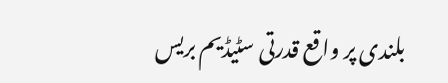بلندی پر واقع قدرتی سٹیڈیم بریس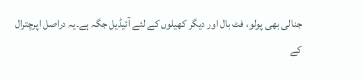جنالی بھی پولو، فٹ بال اور دیگر کھیلوں کے لئے آئیڈیل جگہ ہے۔یہ دراصل اپرچترال کے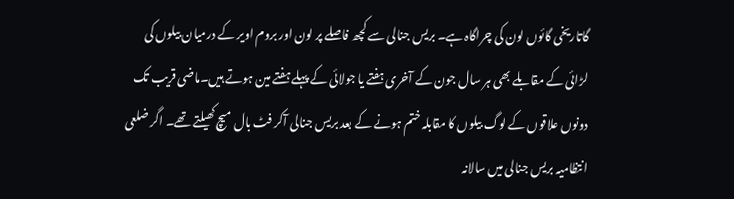گاتاریخی گائوں لون کی چراگاہ ہے۔ بریس جنالی سے کچھ فاصلے پر لون اور بروم اویر کے درمیان بیلوں کی لڑائی کے مقابلے بھی ہر سال جون کے آخری ہفتے یا جولائی کے پہلے ہفتے مین ہوتے ہیں۔ماضی قریب تک دونوں علاقوں کے لوگ بیلوں کا مقابلہ ختم ہونے کے بعد بریس جنالی آکر فٹ بال میچ کھیلتے تھے۔ اگر ضلعی انتظامیہ بریس جنالی میں سالانہ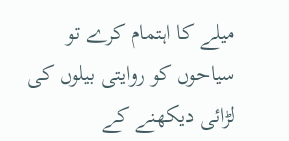میلے کا اہتمام کرے تو سیاحوں کو روایتی بیلوں کی لڑائی دیکھنے کے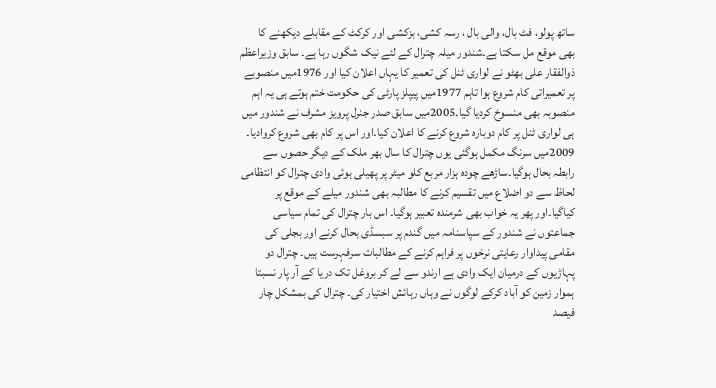ساتھ پولو، فٹ بال، والی بال ، رسہ کشی، بزکشی اور کرکٹ کے مقابلے دیکھنے کا بھی موقع مل سکتا ہے۔شندور میلہ چترال کے لئے نیک شگوں رہا ہے۔ سابق وزیراعظم ذوالفقار علی بھٹو نے لواری ٹنل کی تعمیر کا یہاں اعلان کیا اور 1976میں منصوبے پر تعمیراتی کام شروع ہوا تاہم 1977میں پیپلز پارٹی کی حکومت ختم ہوتے ہی یہ اہم منصوبہ بھی منسوخ کردیا گیا۔2005میں سابق صدر جنرل پرویز مشرف نے شندور میں ہی لواری ٹنل پر کام دوبارہ شروع کرنے کا اعلان کیا۔اور اس پر کام بھی شروع کروادیا۔ 2009میں سرنگ مکمل ہوگئی یوں چترال کا سال بھر ملک کے دیگر حصوں سے رابطہ بحال ہوگیا۔ساڑھے چودہ ہزار مربع کلو میٹر پر پھیلی ہوئی وادی چترال کو انتظامی لحاظ سے دو اضلاع میں تقسیم کرنے کا مطالبہ بھی شندور میلے کے موقع پر کیاگیا۔اور پھر یہ خواب بھی شرمندہ تعبیر ہوگیا۔ اس بار چترال کی تمام سیاسی جماعتوں نے شندور کے سپاسنامہ میں گندم پر سبسڈی بحال کرنے اور بجلی کی مقامی پیداوار رعایتی نرخوں پر فراہم کرنے کے مطالبات سرفہرست ہیں۔ چترال دو پہاڑیوں کے درمیان ایک وادی ہے ارندو سے لے کر بروغل تک دریا کے آر پار نسبتا ہموار زمین کو آباد کرکے لوگوں نے وہاں رہائش اختیار کی۔ چترال کی بمشکل چار فیصد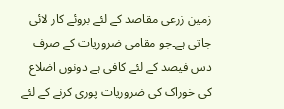زمین زرعی مقاصد کے لئے بروئے کار لائی جاتی ہے۔جو مقامی ضروریات کے صرف دس فیصد کے لئے کافی ہے دونوں اضلاع کی خوراک کی ضروریات پوری کرنے کے لئے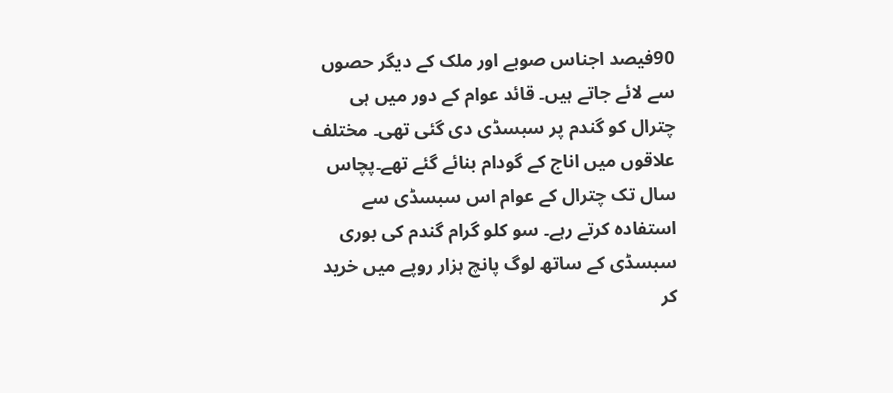90فیصد اجناس صوبے اور ملک کے دیگر حصوں سے لائے جاتے ہیں۔ قائد عوام کے دور میں ہی چترال کو گندم پر سبسڈی دی گئی تھی۔ مختلف علاقوں میں اناج کے گودام بنائے گئے تھے۔پچاس سال تک چترال کے عوام اس سبسڈی سے استفادہ کرتے رہے۔ سو کلو گرام گندم کی بوری سبسڈی کے ساتھ لوگ پانچ ہزار روپے میں خرید کر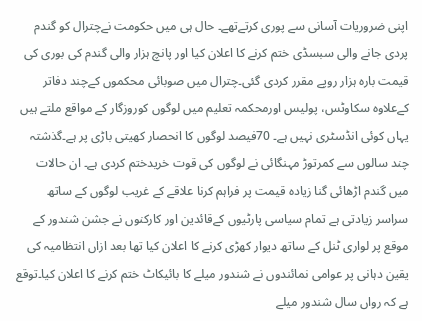اپنی ضروریات آسانی سے پوری کرتےتھے۔ حال ہی میں حکومت نےچترال کو گندم پردی جانے والی سبسڈی ختم کرنے کا اعلان کیا اور پانچ ہزار والی گندم کی بوری کی قیمت بارہ ہزار روپے مقرر کردی گئی۔چترال میں صوبائی محکموں کےچند دفاتر کےعلاوہ سکاوٹس، پولیس اورمحکمہ تعلیم میں لوگوں کوروزگار کے مواقع ملتے ہیں یہاں کوئی انڈسٹری نہیں ہے۔ 70فیصد لوگوں کا انحصار کھیتی باڑی پر ہے۔گذشتہ چند سالوں سے کمرتوڑ مہنگائی نے لوگوں کی قوت خریدختم کردی ہے۔ ان حالات میں گندم اڑھائی گنا زیادہ قیمت پر فراہم کرنا علاقے کے غریب لوگوں کے ساتھ سراسر زیادتی ہے تمام سیاسی پارٹیوں کےقائدین اور کارکنوں نے جشن شندور کے موقع پر لواری ٹنل کے ساتھ دیوار کھڑی کرنے کا اعلان کیا تھا بعد ازاں انتظامیہ کی یقین دہانی پر عوامی نمائندوں نے شندور میلے کا بائیکاٹ ختم کرنے کا اعلان کیا۔توقع ہے کہ رواں سال شندور میلے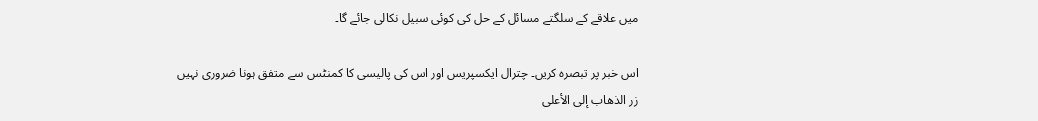میں علاقے کے سلگتے مسائل کے حل کی کوئی سبیل نکالی جائے گا۔

اس خبر پر تبصرہ کریں۔ چترال ایکسپریس اور اس کی پالیسی کا کمنٹس سے متفق ہونا ضروری نہیں
زر الذهاب إلى الأعلى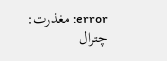error: مغذرت: چترال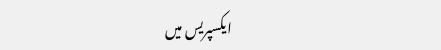ایکسپریس میں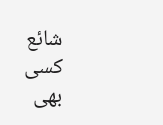شائع کسی بھی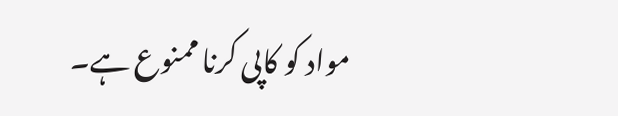مواد کو کاپی کرنا ممنوع ہے۔